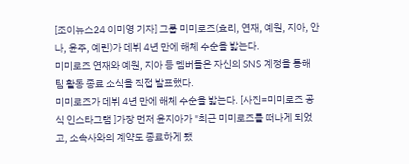[조이뉴스24 이미영 기자] 그룹 미미로즈(효리, 연재, 예원, 지아, 안나, 윤주, 예린)가 데뷔 4년 만에 해체 수순을 밟는다.
미미로즈 연재와 예원, 지아 등 멤버들은 자신의 SNS 계정을 통해 팀 활동 종료 소식을 직접 발표했다.
미미로즈가 데뷔 4년 만에 해체 수순을 밟는다. [사진=미미로즈 공식 인스타그램 ]가장 먼저 윤지아가 "최근 미미로즈를 떠나게 되었고, 소속사와의 계약도 종료하게 됐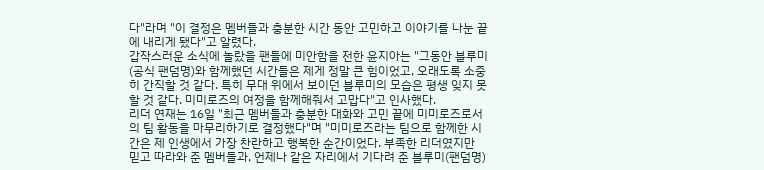다"라며 "이 결정은 멤버들과 충분한 시간 동안 고민하고 이야기를 나눈 끝에 내리게 됐다"고 알렸다.
갑작스러운 소식에 놀랐을 팬들에 미안함을 전한 윤지아는 "그동안 블루미(공식 팬덤명)와 함께했던 시간들은 제게 정말 큰 힘이었고, 오래도록 소중히 간직할 것 같다. 특히 무대 위에서 보이던 블루미의 모습은 평생 잊지 못할 것 같다. 미미로즈의 여정을 함께해줘서 고맙다"고 인사했다.
리더 연재는 16일 "최근 멤버들과 충분한 대화와 고민 끝에 미미로즈로서의 팀 활동을 마무리하기로 결정했다"며 "미미로즈라는 팀으로 함께한 시간은 제 인생에서 가장 찬란하고 행복한 순간이었다. 부족한 리더였지만 믿고 따라와 준 멤버들과, 언제나 같은 자리에서 기다려 준 블루미(팬덤명)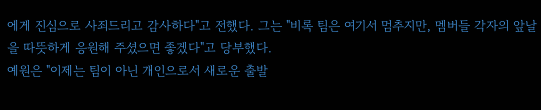에게 진심으로 사죄드리고 감사하다"고 전했다. 그는 "비록 팀은 여기서 멈추지만, 멤버들 각자의 앞날을 따뜻하게 응원해 주셨으면 좋겠다"고 당부했다.
예원은 "이제는 팀이 아닌 개인으로서 새로운 출발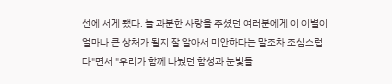선에 서게 됐다. 늘 과분한 사랑을 주셨던 여러분에게 이 이별이 얼마나 큰 상처가 될지 잘 알아서 미안하다는 말조차 조심스럽다"면서 "우리가 함께 나눴던 함성과 눈빛들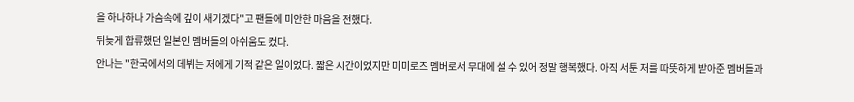을 하나하나 가슴속에 깊이 새기겠다"고 팬들에 미안한 마음을 전했다.
뒤늦게 합류했던 일본인 멤버들의 아쉬움도 컸다.
안나는 "한국에서의 데뷔는 저에게 기적 같은 일이었다. 짧은 시간이었지만 미미로즈 멤버로서 무대에 설 수 있어 정말 행복했다. 아직 서툰 저를 따뜻하게 받아준 멤버들과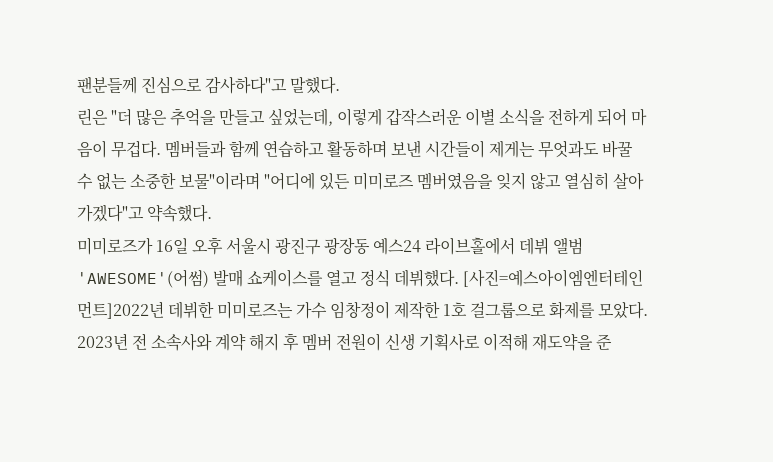팬분들께 진심으로 감사하다"고 말했다.
린은 "더 많은 추억을 만들고 싶었는데, 이렇게 갑작스러운 이별 소식을 전하게 되어 마음이 무겁다. 멤버들과 함께 연습하고 활동하며 보낸 시간들이 제게는 무엇과도 바꿀 수 없는 소중한 보물"이라며 "어디에 있든 미미로즈 멤버였음을 잊지 않고 열심히 살아가겠다"고 약속했다.
미미로즈가 16일 오후 서울시 광진구 광장동 예스24 라이브홀에서 데뷔 앨범 'AWESOME'(어썸) 발매 쇼케이스를 열고 정식 데뷔했다. [사진=예스아이엠엔터테인먼트]2022년 데뷔한 미미로즈는 가수 임창정이 제작한 1호 걸그룹으로 화제를 모았다. 2023년 전 소속사와 계약 해지 후 멤버 전원이 신생 기획사로 이적해 재도약을 준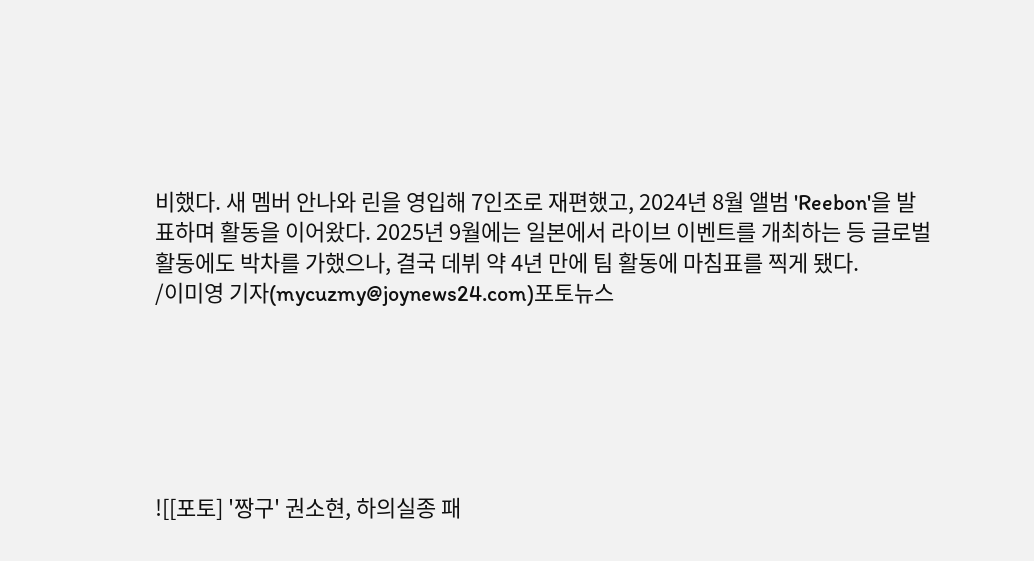비했다. 새 멤버 안나와 린을 영입해 7인조로 재편했고, 2024년 8월 앨범 'Reebon'을 발표하며 활동을 이어왔다. 2025년 9월에는 일본에서 라이브 이벤트를 개최하는 등 글로벌 활동에도 박차를 가했으나, 결국 데뷔 약 4년 만에 팀 활동에 마침표를 찍게 됐다.
/이미영 기자(mycuzmy@joynews24.com)포토뉴스






![[포토] '짱구' 권소현, 하의실종 패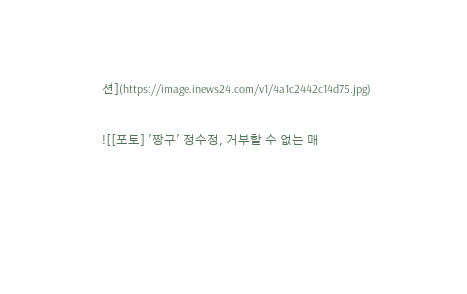션](https://image.inews24.com/v1/4a1c2442c14d75.jpg)

![[포토] '짱구' 정수정, 거부할 수 없는 매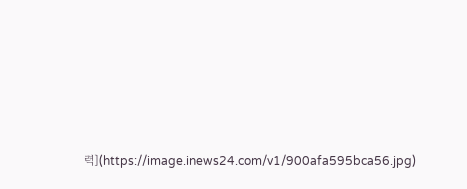력](https://image.inews24.com/v1/900afa595bca56.jpg)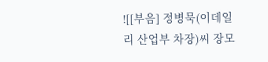![[부음] 정병묵(이데일리 산업부 차장)씨 장모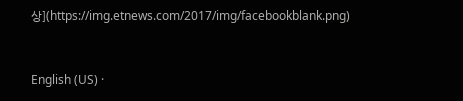상](https://img.etnews.com/2017/img/facebookblank.png)



English (US) ·